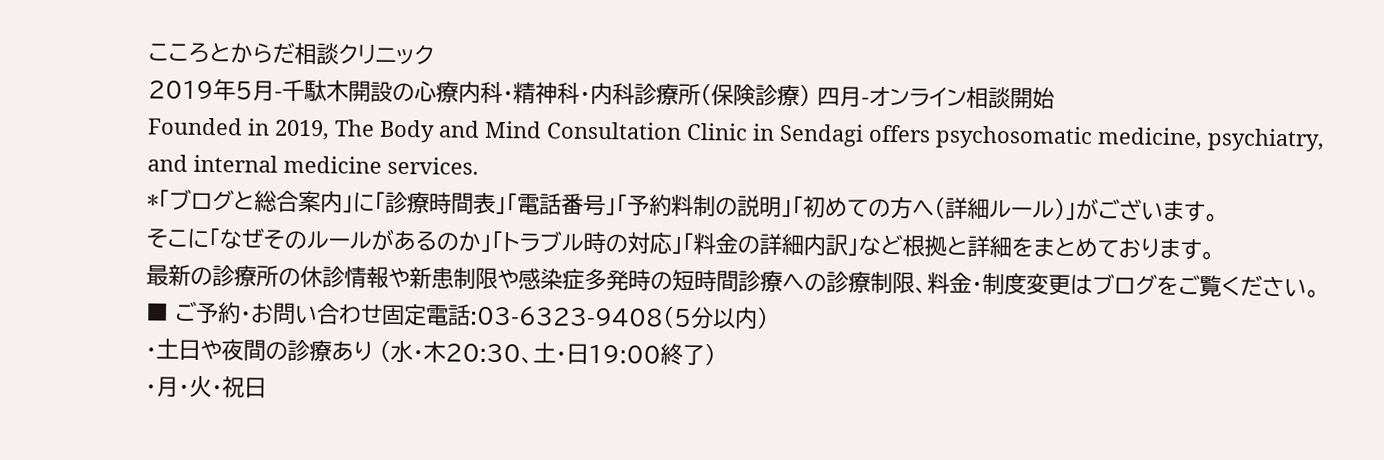こころとからだ相談クリニック
2019年5月-千駄木開設の心療内科・精神科・内科診療所(保険診療) 四月-オンライン相談開始
Founded in 2019, The Body and Mind Consultation Clinic in Sendagi offers psychosomatic medicine, psychiatry, and internal medicine services.
*「ブログと総合案内」に「診療時間表」「電話番号」「予約料制の説明」「初めての方へ(詳細ルール)」がございます。
そこに「なぜそのルールがあるのか」「トラブル時の対応」「料金の詳細内訳」など根拠と詳細をまとめております。
最新の診療所の休診情報や新患制限や感染症多発時の短時間診療への診療制限、料金・制度変更はブログをご覧ください。
■ ご予約・お問い合わせ固定電話:03-6323-9408(5分以内)
・土日や夜間の診療あり (水・木20:30、土・日19:00終了)
・月・火・祝日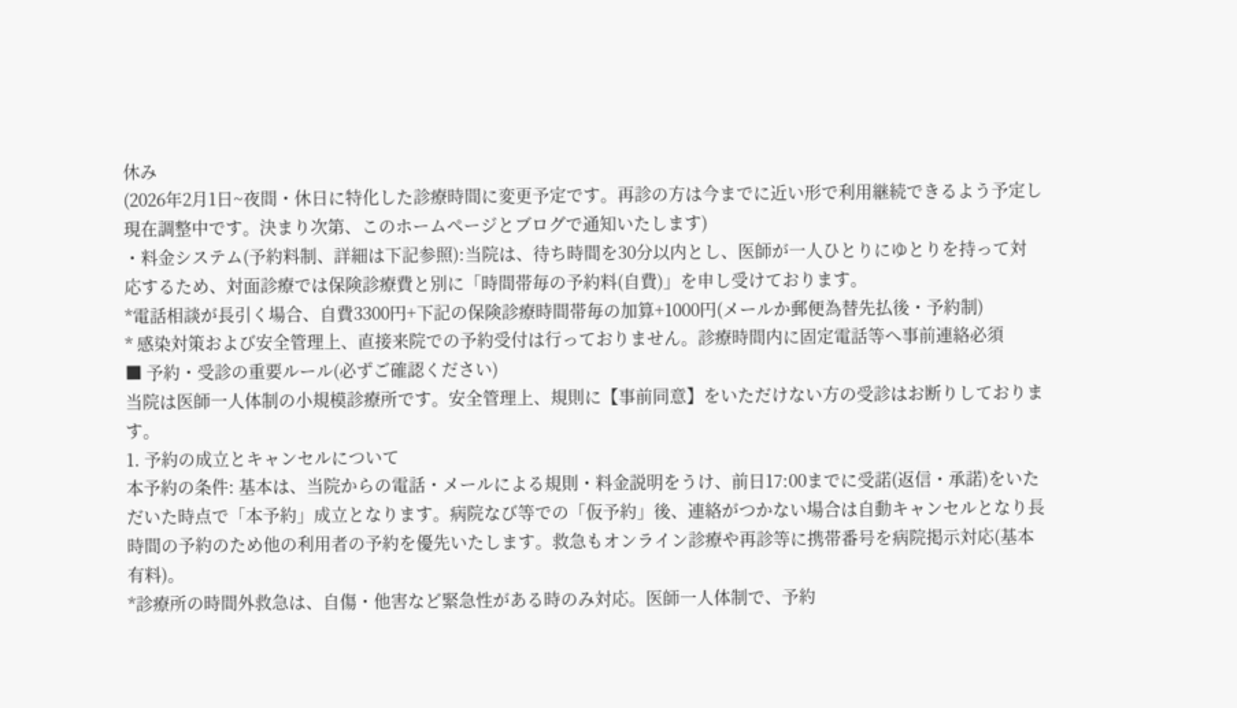休み
(2026年2月1日~夜間・休日に特化した診療時間に変更予定です。再診の方は今までに近い形で利用継続できるよう予定し現在調整中です。決まり次第、このホームページとブログで通知いたします)
・料金システム(予約料制、詳細は下記参照):当院は、待ち時間を30分以内とし、医師が一人ひとりにゆとりを持って対応するため、対面診療では保険診療費と別に「時間帯毎の予約料(自費)」を申し受けております。
*電話相談が長引く場合、自費3300円+下記の保険診療時間帯毎の加算+1000円(メールか郵便為替先払後・予約制)
* 感染対策および安全管理上、直接来院での予約受付は行っておりません。診療時間内に固定電話等へ事前連絡必須
■ 予約・受診の重要ルール(必ずご確認ください)
当院は医師一人体制の小規模診療所です。安全管理上、規則に【事前同意】をいただけない方の受診はお断りしております。
1. 予約の成立とキャンセルについて
本予約の条件: 基本は、当院からの電話・メールによる規則・料金説明をうけ、前日17:00までに受諾(返信・承諾)をいただいた時点で「本予約」成立となります。病院なび等での「仮予約」後、連絡がつかない場合は自動キャンセルとなり長時間の予約のため他の利用者の予約を優先いたします。救急もオンライン診療や再診等に携帯番号を病院掲示対応(基本有料)。
*診療所の時間外救急は、自傷・他害など緊急性がある時のみ対応。医師一人体制で、予約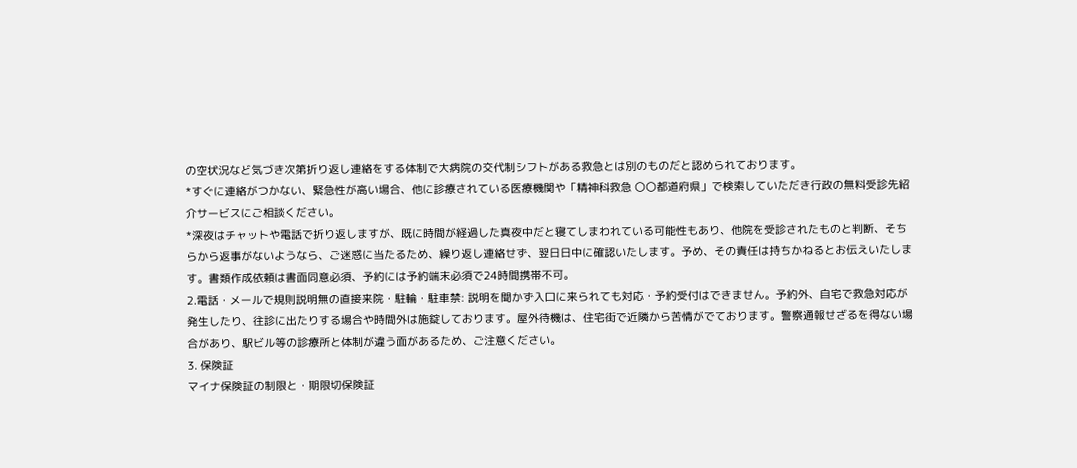の空状況など気づき次第折り返し連絡をする体制で大病院の交代制シフトがある救急とは別のものだと認められております。
*すぐに連絡がつかない、緊急性が高い場合、他に診療されている医療機関や「精神科救急 〇〇都道府県」で検索していただき行政の無料受診先紹介サービスにご相談ください。
*深夜はチャットや電話で折り返しますが、既に時間が経過した真夜中だと寝てしまわれている可能性もあり、他院を受診されたものと判断、そちらから返事がないようなら、ご迷惑に当たるため、繰り返し連絡せず、翌日日中に確認いたします。予め、その責任は持ちかねるとお伝えいたします。書類作成依頼は書面同意必須、予約には予約端末必須で24時間携帯不可。
2.電話・メールで規則説明無の直接来院・駐輪・駐車禁: 説明を聞かず入口に来られても対応・予約受付はできません。予約外、自宅で救急対応が発生したり、往診に出たりする場合や時間外は施錠しております。屋外待機は、住宅街で近隣から苦情がでております。警察通報せざるを得ない場合があり、駅ビル等の診療所と体制が違う面があるため、ご注意ください。
3. 保険証
マイナ保険証の制限と・期限切保険証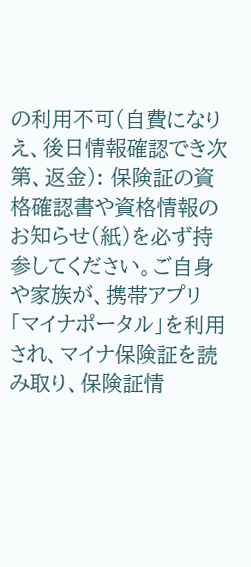の利用不可(自費になりえ、後日情報確認でき次第、返金): 保険証の資格確認書や資格情報のお知らせ(紙)を必ず持参してください。ご自身や家族が、携帯アプリ「マイナポータル」を利用され、マイナ保険証を読み取り、保険証情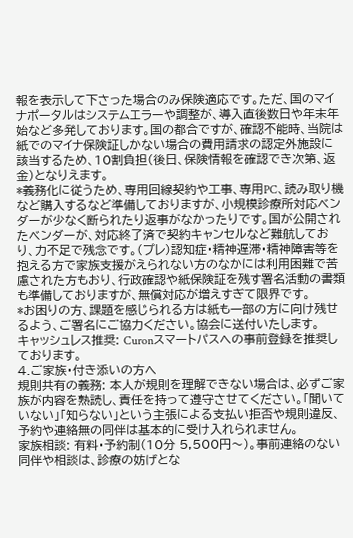報を表示して下さった場合のみ保険適応です。ただ、国のマイナポータルはシステムエラーや調整が、導入直後数日や年末年始など多発しております。国の都合ですが、確認不能時、当院は紙でのマイナ保険証しかない場合の費用請求の認定外施設に該当するため、10割負担(後日、保険情報を確認でき次第、返金)となりえます。
*義務化に従うため、専用回線契約や工事、専用PC、読み取り機など購入するなど準備しておりますが、小規模診療所対応ベンダーが少なく断られたり返事がなかったりです。国が公開されたベンダーが、対応終了済で契約キャンセルなど難航しており、力不足で残念です。(プレ)認知症・精神遅滞・精神障害等を抱える方で家族支援がえられない方のなかには利用困難で苦慮された方もおり、行政確認や紙保険証を残す署名活動の書類も準備しておりますが、無償対応が増えすぎて限界です。
*お困りの方、課題を感じられる方は紙も一部の方に向け残せるよう、ご署名にご協力ください。協会に送付いたします。
キャッシュレス推奨: Curonスマートパスへの事前登録を推奨しております。
4.ご家族・付き添いの方へ
規則共有の義務: 本人が規則を理解できない場合は、必ずご家族が内容を熟読し、責任を持って遵守させてください。「聞いていない」「知らない」という主張による支払い拒否や規則違反、予約や連絡無の同伴は基本的に受け入れられません。
家族相談: 有料・予約制(10分 5,500円〜)。事前連絡のない同伴や相談は、診療の妨げとな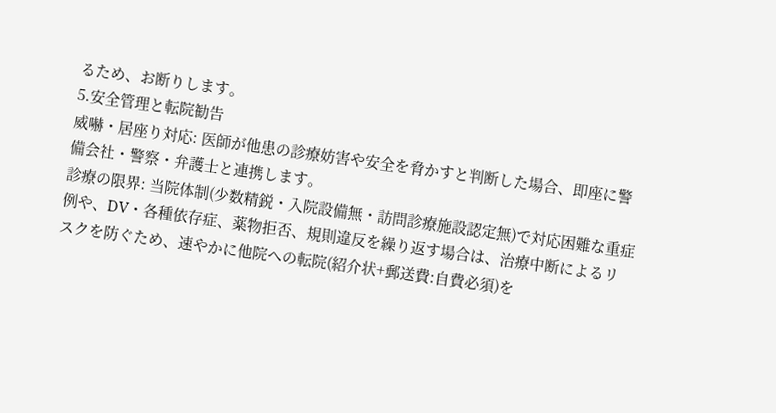るため、お断りします。
5.安全管理と転院勧告
威嚇・居座り対応: 医師が他患の診療妨害や安全を脅かすと判断した場合、即座に警備会社・警察・弁護士と連携します。
診療の限界: 当院体制(少数精鋭・入院設備無・訪問診療施設認定無)で対応困難な重症例や、DV・各種依存症、薬物拒否、規則違反を繰り返す場合は、治療中断によるリスクを防ぐため、速やかに他院への転院(紹介状+郵送費:自費必須)を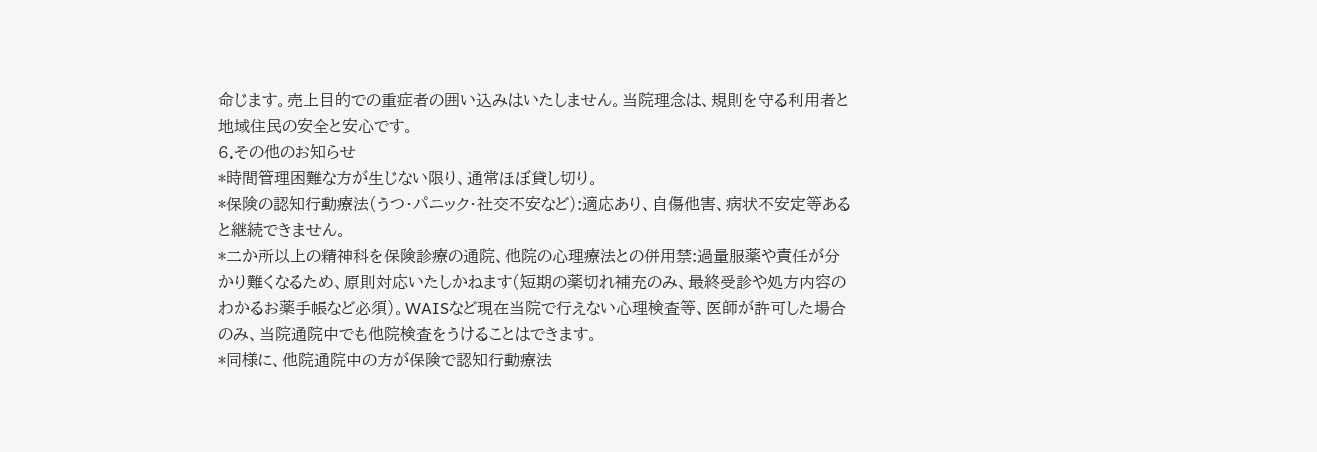命じます。売上目的での重症者の囲い込みはいたしません。当院理念は、規則を守る利用者と地域住民の安全と安心です。
6.その他のお知らせ
*時間管理困難な方が生じない限り、通常ほぼ貸し切り。
*保険の認知行動療法(うつ・パニック・社交不安など):適応あり、自傷他害、病状不安定等あると継続できません。
*二か所以上の精神科を保険診療の通院、他院の心理療法との併用禁:過量服薬や責任が分かり難くなるため、原則対応いたしかねます(短期の薬切れ補充のみ、最終受診や処方内容のわかるお薬手帳など必須)。WAISなど現在当院で行えない心理検査等、医師が許可した場合のみ、当院通院中でも他院検査をうけることはできます。
*同様に、他院通院中の方が保険で認知行動療法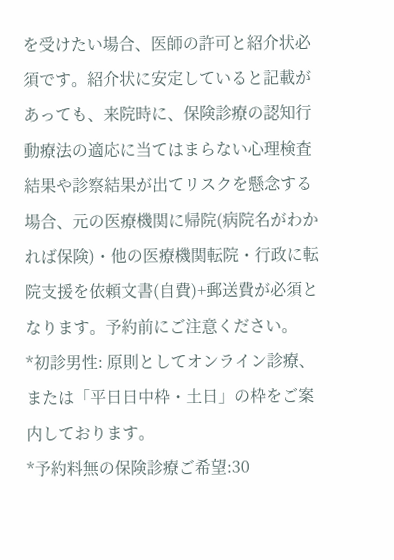を受けたい場合、医師の許可と紹介状必須です。紹介状に安定していると記載があっても、来院時に、保険診療の認知行動療法の適応に当てはまらない心理検査結果や診察結果が出てリスクを懸念する場合、元の医療機関に帰院(病院名がわかれば保険)・他の医療機関転院・行政に転院支援を依頼文書(自費)+郵送費が必須となります。予約前にご注意ください。
*初診男性: 原則としてオンライン診療、または「平日日中枠・土日」の枠をご案内しております。
*予約料無の保険診療ご希望:30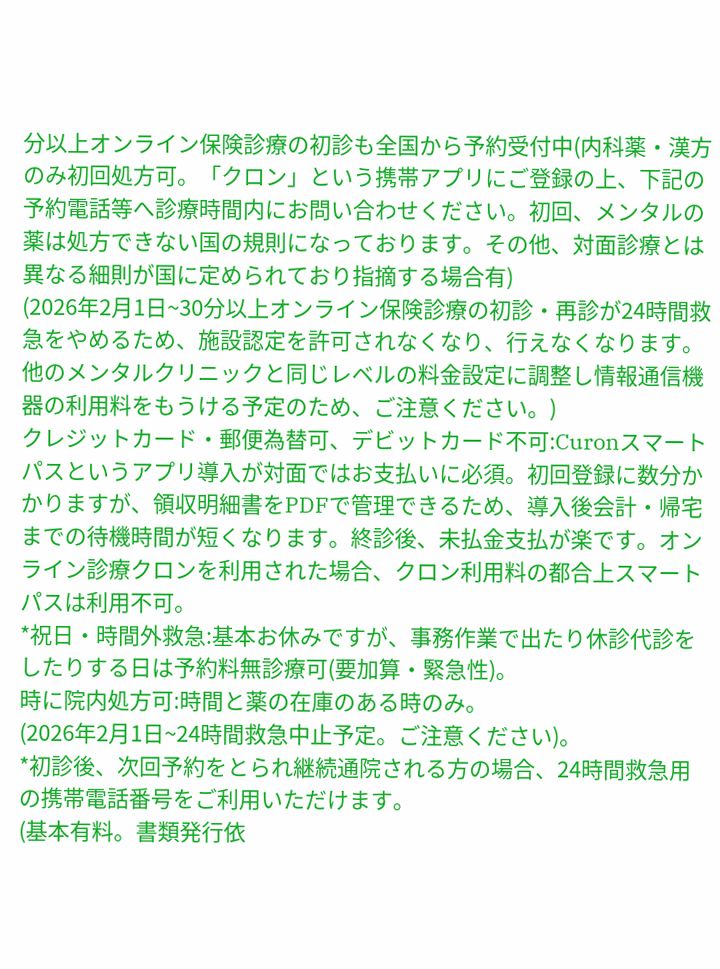分以上オンライン保険診療の初診も全国から予約受付中(内科薬・漢方のみ初回処方可。「クロン」という携帯アプリにご登録の上、下記の予約電話等へ診療時間内にお問い合わせください。初回、メンタルの薬は処方できない国の規則になっております。その他、対面診療とは異なる細則が国に定められており指摘する場合有)
(2026年2月1日~30分以上オンライン保険診療の初診・再診が24時間救急をやめるため、施設認定を許可されなくなり、行えなくなります。他のメンタルクリニックと同じレベルの料金設定に調整し情報通信機器の利用料をもうける予定のため、ご注意ください。)
クレジットカード・郵便為替可、デビットカード不可:Curonスマートパスというアプリ導入が対面ではお支払いに必須。初回登録に数分かかりますが、領収明細書をPDFで管理できるため、導入後会計・帰宅までの待機時間が短くなります。終診後、未払金支払が楽です。オンライン診療クロンを利用された場合、クロン利用料の都合上スマートパスは利用不可。
*祝日・時間外救急:基本お休みですが、事務作業で出たり休診代診をしたりする日は予約料無診療可(要加算・緊急性)。
時に院内処方可:時間と薬の在庫のある時のみ。
(2026年2月1日~24時間救急中止予定。ご注意ください)。
*初診後、次回予約をとられ継続通院される方の場合、24時間救急用の携帯電話番号をご利用いただけます。
(基本有料。書類発行依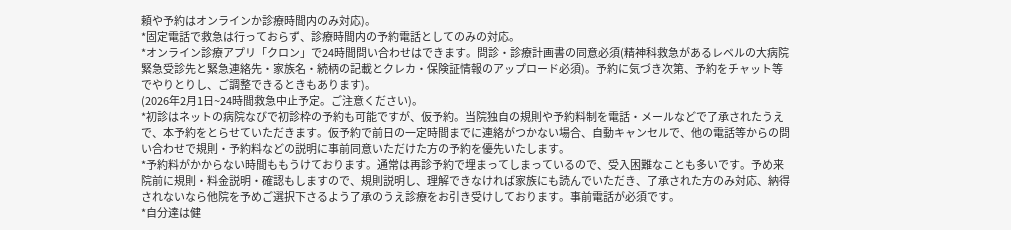頼や予約はオンラインか診療時間内のみ対応)。
*固定電話で救急は行っておらず、診療時間内の予約電話としてのみの対応。
*オンライン診療アプリ「クロン」で24時間問い合わせはできます。問診・診療計画書の同意必須(精神科救急があるレベルの大病院緊急受診先と緊急連絡先・家族名・続柄の記載とクレカ・保険証情報のアップロード必須)。予約に気づき次第、予約をチャット等でやりとりし、ご調整できるときもあります)。
(2026年2月1日~24時間救急中止予定。ご注意ください)。
*初診はネットの病院なびで初診枠の予約も可能ですが、仮予約。当院独自の規則や予約料制を電話・メールなどで了承されたうえで、本予約をとらせていただきます。仮予約で前日の一定時間までに連絡がつかない場合、自動キャンセルで、他の電話等からの問い合わせで規則・予約料などの説明に事前同意いただけた方の予約を優先いたします。
*予約料がかからない時間ももうけております。通常は再診予約で埋まってしまっているので、受入困難なことも多いです。予め来院前に規則・料金説明・確認もしますので、規則説明し、理解できなければ家族にも読んでいただき、了承された方のみ対応、納得されないなら他院を予めご選択下さるよう了承のうえ診療をお引き受けしております。事前電話が必須です。
*自分達は健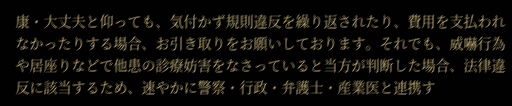康・大丈夫と仰っても、気付かず規則違反を繰り返されたり、費用を支払われなかったりする場合、お引き取りをお願いしております。それでも、威嚇行為や居座りなどで他患の診療妨害をなさっていると当方が判断した場合、法律違反に該当するため、速やかに警察・行政・弁護士・産業医と連携す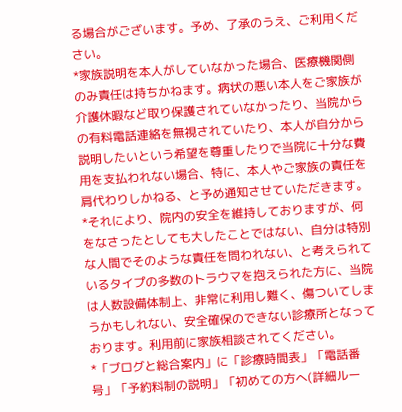る場合がございます。予め、了承のうえ、ご利用ください。
*家族説明を本人がしていなかった場合、医療機関側のみ責任は持ちかねます。病状の悪い本人をご家族が介護休暇など取り保護されていなかったり、当院からの有料電話連絡を無視されていたり、本人が自分から説明したいという希望を尊重したりで当院に十分な費用を支払われない場合、特に、本人やご家族の責任を肩代わりしかねる、と予め通知させていただきます。
*それにより、院内の安全を維持しておりますが、何をなさったとしても大したことではない、自分は特別な人間でそのような責任を問われない、と考えられているタイプの多数のトラウマを抱えられた方に、当院は人数設備体制上、非常に利用し難く、傷ついてしまうかもしれない、安全確保のできない診療所となっております。利用前に家族相談されてください。
*「ブログと総合案内」に「診療時間表」「電話番号」「予約料制の説明」「初めての方へ(詳細ルー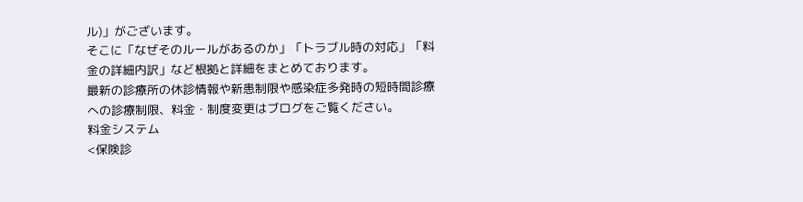ル)」がございます。
そこに「なぜそのルールがあるのか」「トラブル時の対応」「料金の詳細内訳」など根拠と詳細をまとめております。
最新の診療所の休診情報や新患制限や感染症多発時の短時間診療への診療制限、料金・制度変更はブログをご覧ください。
料金システム
<保険診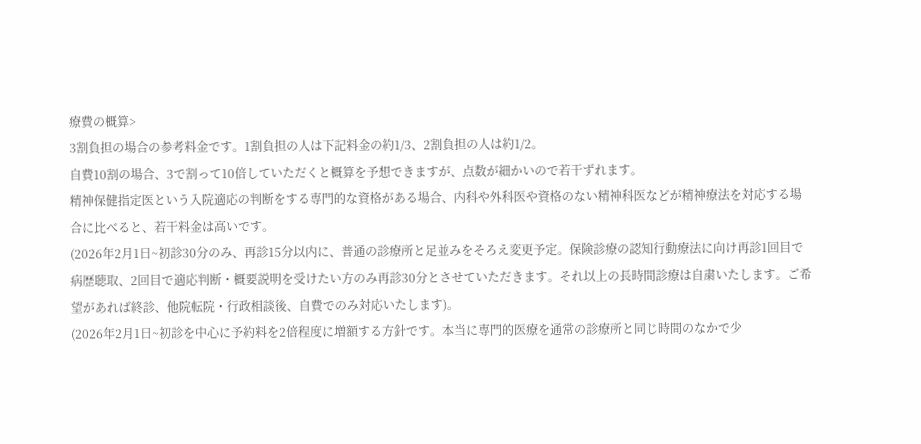療費の概算>
3割負担の場合の参考料金です。1割負担の人は下記料金の約1/3、2割負担の人は約1/2。
自費10割の場合、3で割って10倍していただくと概算を予想できますが、点数が細かいので若干ずれます。
精神保健指定医という入院適応の判断をする専門的な資格がある場合、内科や外科医や資格のない精神科医などが精神療法を対応する場合に比べると、若干料金は高いです。
(2026年2月1日~初診30分のみ、再診15分以内に、普通の診療所と足並みをそろえ変更予定。保険診療の認知行動療法に向け再診1回目で病歴聴取、2回目で適応判断・概要説明を受けたい方のみ再診30分とさせていただきます。それ以上の長時間診療は自粛いたします。ご希望があれば終診、他院転院・行政相談後、自費でのみ対応いたします)。
(2026年2月1日~初診を中心に予約料を2倍程度に増額する方針です。本当に専門的医療を通常の診療所と同じ時間のなかで少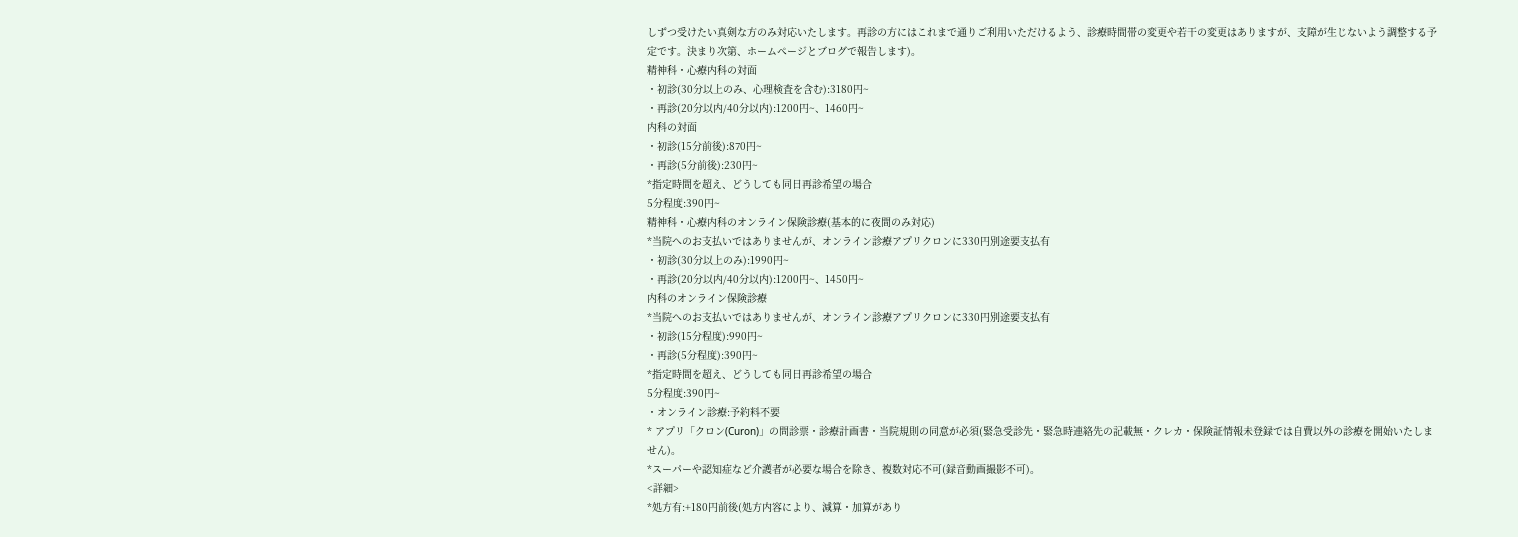しずつ受けたい真剣な方のみ対応いたします。再診の方にはこれまで通りご利用いただけるよう、診療時間帯の変更や若干の変更はありますが、支障が生じないよう調整する予定です。決まり次第、ホームページとブログで報告します)。
精神科・心療内科の対面
・初診(30分以上のみ、心理検査を含む):3180円~
・再診(20分以内/40分以内):1200円~、1460円~
内科の対面
・初診(15分前後):870円~
・再診(5分前後):230円~
*指定時間を超え、どうしても同日再診希望の場合
5分程度:390円~
精神科・心療内科のオンライン保険診療(基本的に夜間のみ対応)
*当院へのお支払いではありませんが、オンライン診療アプリクロンに330円別途要支払有
・初診(30分以上のみ):1990円~
・再診(20分以内/40分以内):1200円~、1450円~
内科のオンライン保険診療
*当院へのお支払いではありませんが、オンライン診療アプリクロンに330円別途要支払有
・初診(15分程度):990円~
・再診(5分程度):390円~
*指定時間を超え、どうしても同日再診希望の場合
5分程度:390円~
・オンライン診療:予約料不要
* アプリ「クロン(Curon)」の問診票・診療計画書・当院規則の同意が必須(緊急受診先・緊急時連絡先の記載無・クレカ・保険証情報未登録では自費以外の診療を開始いたしません)。
*スーパーや認知症など介護者が必要な場合を除き、複数対応不可(録音動画撮影不可)。
<詳細>
*処方有:+180円前後(処方内容により、減算・加算があり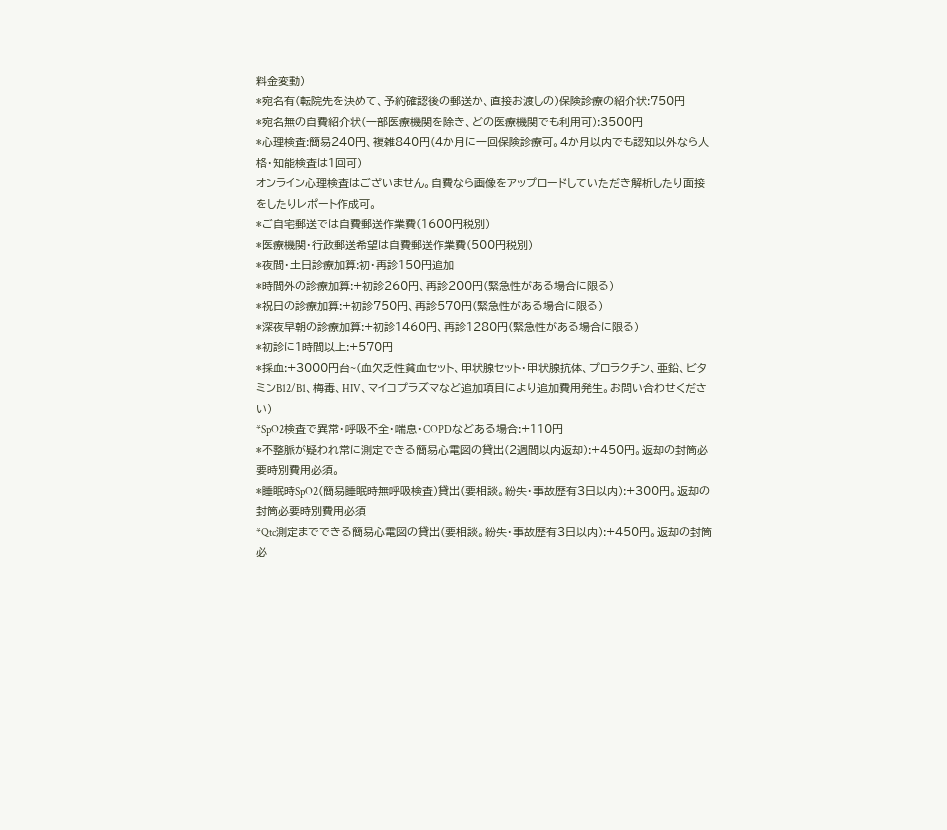料金変動)
*宛名有(転院先を決めて、予約確認後の郵送か、直接お渡しの)保険診療の紹介状:750円
*宛名無の自費紹介状(一部医療機関を除き、どの医療機関でも利用可):3500円
*心理検査:簡易240円、複雑840円(4か月に一回保険診療可。4か月以内でも認知以外なら人格・知能検査は1回可)
オンライン心理検査はございません。自費なら画像をアップロードしていただき解析したり面接をしたりレポート作成可。
*ご自宅郵送では自費郵送作業費(1600円税別)
*医療機関・行政郵送希望は自費郵送作業費(500円税別)
*夜間・土日診療加算:初・再診150円追加
*時間外の診療加算:+初診260円、再診200円(緊急性がある場合に限る)
*祝日の診療加算:+初診750円、再診570円(緊急性がある場合に限る)
*深夜早朝の診療加算:+初診1460円、再診1280円(緊急性がある場合に限る)
*初診に1時間以上:+570円
*採血:+3000円台~(血欠乏性貧血セット、甲状腺セット・甲状腺抗体、プロラクチン、亜鉛、ビタミンB12/B1、梅毒、HIV、マイコプラズマなど追加項目により追加費用発生。お問い合わせください)
*SpO2検査で異常・呼吸不全・喘息・COPDなどある場合:+110円
*不整脈が疑われ常に測定できる簡易心電図の貸出(2週間以内返却):+450円。返却の封筒必要時別費用必須。
*睡眠時SpO2(簡易睡眠時無呼吸検査)貸出(要相談。紛失・事故歴有3日以内):+300円。返却の封筒必要時別費用必須
*Qtc測定までできる簡易心電図の貸出(要相談。紛失・事故歴有3日以内):+450円。返却の封筒必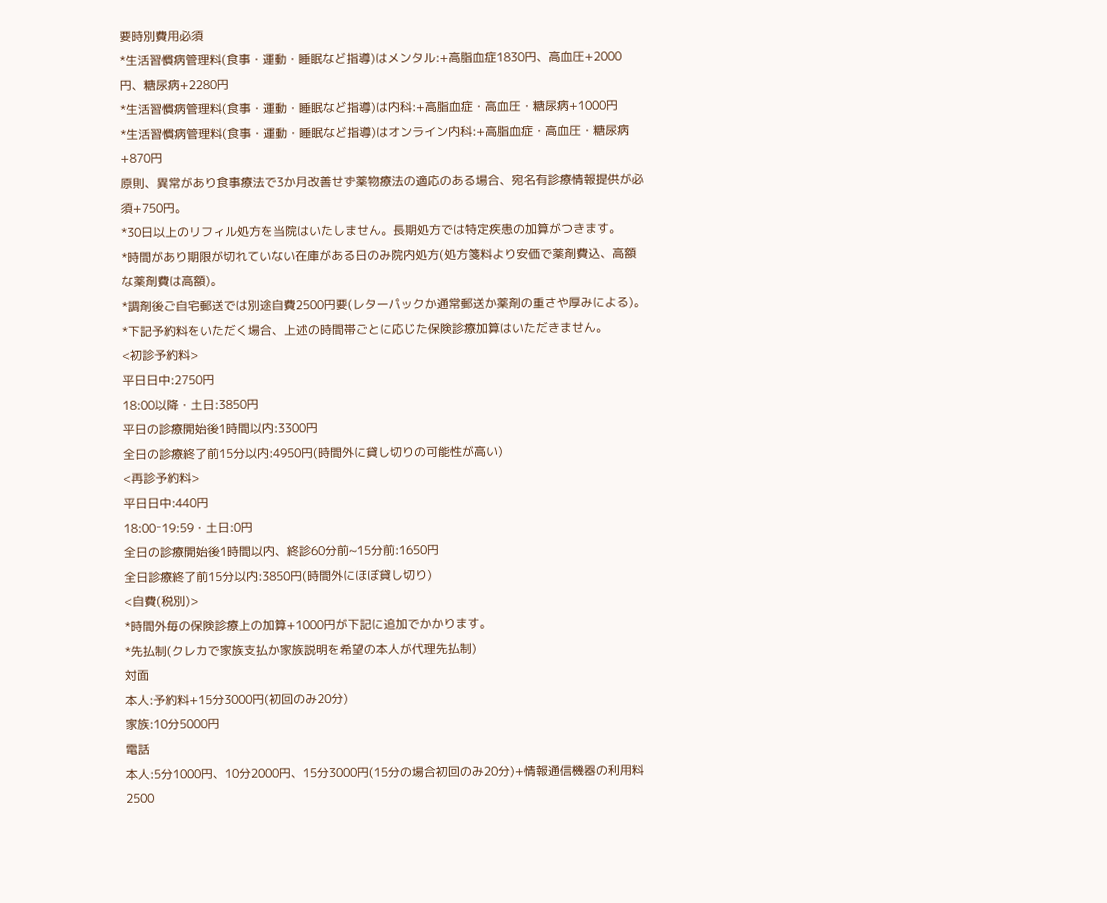要時別費用必須
*生活習慣病管理料(食事・運動・睡眠など指導)はメンタル:+高脂血症1830円、高血圧+2000円、糖尿病+2280円
*生活習慣病管理料(食事・運動・睡眠など指導)は内科:+高脂血症・高血圧・糖尿病+1000円
*生活習慣病管理料(食事・運動・睡眠など指導)はオンライン内科:+高脂血症・高血圧・糖尿病+870円
原則、異常があり食事療法で3か月改善せず薬物療法の適応のある場合、宛名有診療情報提供が必須+750円。
*30日以上のリフィル処方を当院はいたしません。長期処方では特定疾患の加算がつきます。
*時間があり期限が切れていない在庫がある日のみ院内処方(処方箋料より安価で薬剤費込、高額な薬剤費は高額)。
*調剤後ご自宅郵送では別途自費2500円要(レターパックか通常郵送か薬剤の重さや厚みによる)。
*下記予約料をいただく場合、上述の時間帯ごとに応じた保険診療加算はいただきません。
<初診予約料>
平日日中:2750円
18:00以降・土日:3850円
平日の診療開始後1時間以内:3300円
全日の診療終了前15分以内:4950円(時間外に貸し切りの可能性が高い)
<再診予約料>
平日日中:440円
18:00⁻19:59・土日:0円
全日の診療開始後1時間以内、終診60分前~15分前:1650円
全日診療終了前15分以内:3850円(時間外にほぼ貸し切り)
<自費(税別)>
*時間外毎の保険診療上の加算+1000円が下記に追加でかかります。
*先払制(クレカで家族支払か家族説明を希望の本人が代理先払制)
対面
本人:予約料+15分3000円(初回のみ20分)
家族:10分5000円
電話
本人:5分1000円、10分2000円、15分3000円(15分の場合初回のみ20分)+情報通信機器の利用料2500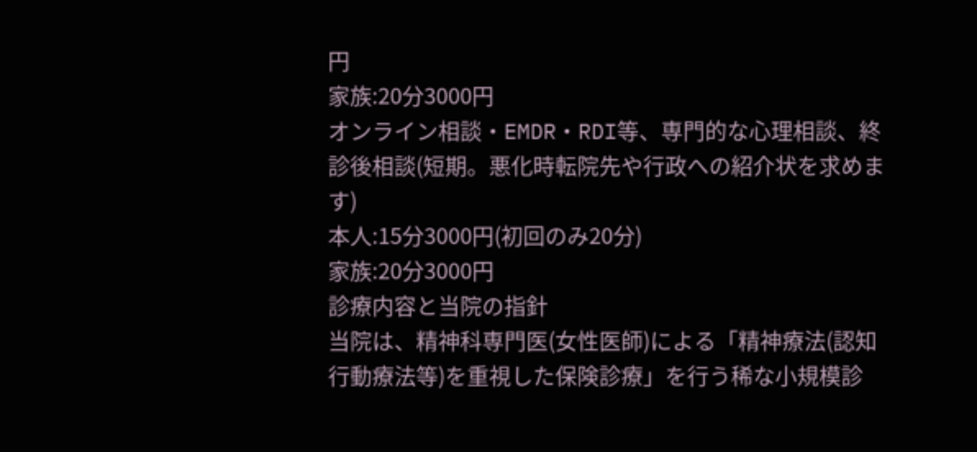円
家族:20分3000円
オンライン相談・EMDR・RDI等、専門的な心理相談、終診後相談(短期。悪化時転院先や行政への紹介状を求めます)
本人:15分3000円(初回のみ20分)
家族:20分3000円
診療内容と当院の指針
当院は、精神科専門医(女性医師)による「精神療法(認知行動療法等)を重視した保険診療」を行う稀な小規模診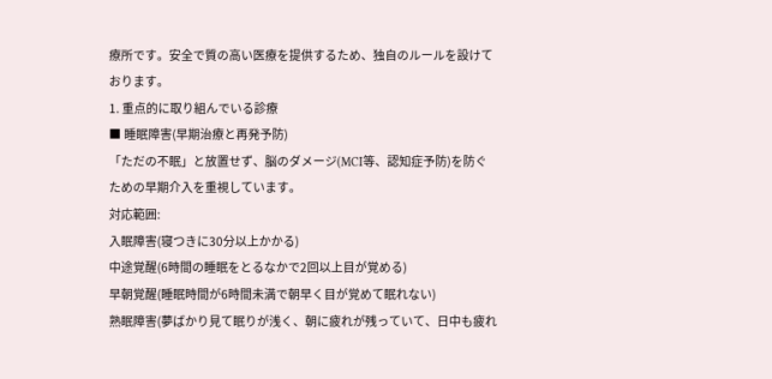療所です。安全で質の高い医療を提供するため、独自のルールを設けております。
1. 重点的に取り組んでいる診療
■ 睡眠障害(早期治療と再発予防)
「ただの不眠」と放置せず、脳のダメージ(MCI等、認知症予防)を防ぐための早期介入を重視しています。
対応範囲:
入眠障害(寝つきに30分以上かかる)
中途覚醒(6時間の睡眠をとるなかで2回以上目が覚める)
早朝覚醒(睡眠時間が6時間未満で朝早く目が覚めて眠れない)
熟眠障害(夢ばかり見て眠りが浅く、朝に疲れが残っていて、日中も疲れ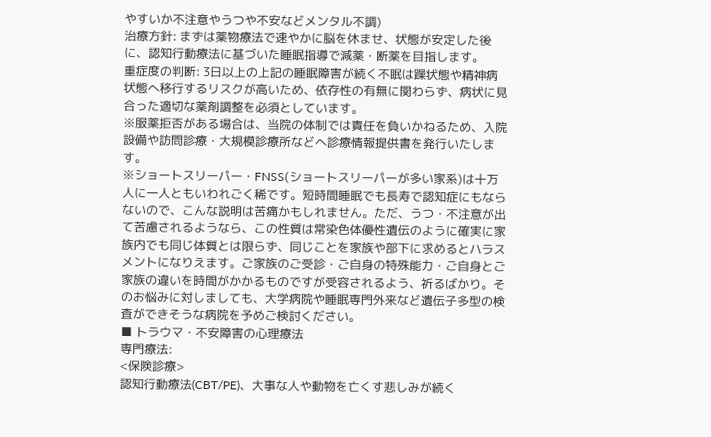やすいか不注意やうつや不安などメンタル不調)
治療方針: まずは薬物療法で速やかに脳を休ませ、状態が安定した後に、認知行動療法に基づいた睡眠指導で減薬・断薬を目指します。
重症度の判断: 3日以上の上記の睡眠障害が続く不眠は躁状態や精神病状態へ移行するリスクが高いため、依存性の有無に関わらず、病状に見合った適切な薬剤調整を必須としています。
※服薬拒否がある場合は、当院の体制では責任を負いかねるため、入院設備や訪問診療・大規模診療所などへ診療情報提供書を発行いたします。
※ショートスリーパー・FNSS(ショートスリーパーが多い家系)は十万人に一人ともいわれごく稀です。短時間睡眠でも長寿で認知症にもならないので、こんな説明は苦痛かもしれません。ただ、うつ・不注意が出て苦慮されるようなら、この性質は常染色体優性遺伝のように確実に家族内でも同じ体質とは限らず、同じことを家族や部下に求めるとハラスメントになりえます。ご家族のご受診・ご自身の特殊能力・ご自身とご家族の違いを時間がかかるものですが受容されるよう、祈るばかり。そのお悩みに対しましても、大学病院や睡眠専門外来など遺伝子多型の検査ができそうな病院を予めご検討ください。
■ トラウマ・不安障害の心理療法
専門療法:
<保険診療>
認知行動療法(CBT/PE)、大事な人や動物を亡くす悲しみが続く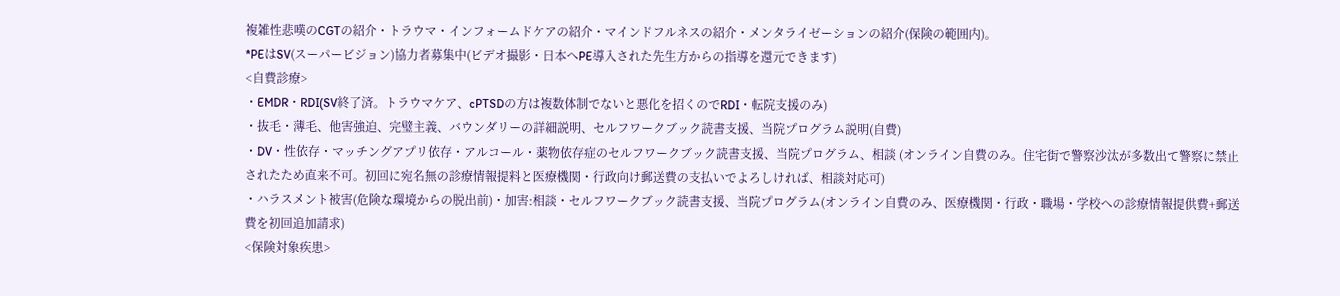複雑性悲嘆のCGTの紹介・トラウマ・インフォームドケアの紹介・マインドフルネスの紹介・メンタライゼーションの紹介(保険の範囲内)。
*PEはSV(スーパービジョン)協力者募集中(ビデオ撮影・日本へPE導入された先生方からの指導を還元できます)
<自費診療>
・EMDR・RDI(SV終了済。トラウマケア、cPTSDの方は複数体制でないと悪化を招くのでRDI・転院支援のみ)
・抜毛・薄毛、他害強迫、完璧主義、バウンダリーの詳細説明、セルフワークブック読書支援、当院プログラム説明(自費)
・DV・性依存・マッチングアプリ依存・アルコール・薬物依存症のセルフワークブック読書支援、当院プログラム、相談 (オンライン自費のみ。住宅街で警察沙汰が多数出て警察に禁止されたため直来不可。初回に宛名無の診療情報提料と医療機関・行政向け郵送費の支払いでよろしければ、相談対応可)
・ハラスメント被害(危険な環境からの脱出前)・加害:相談・セルフワークブック読書支援、当院プログラム(オンライン自費のみ、医療機関・行政・職場・学校への診療情報提供費+郵送費を初回追加請求)
<保険対象疾患>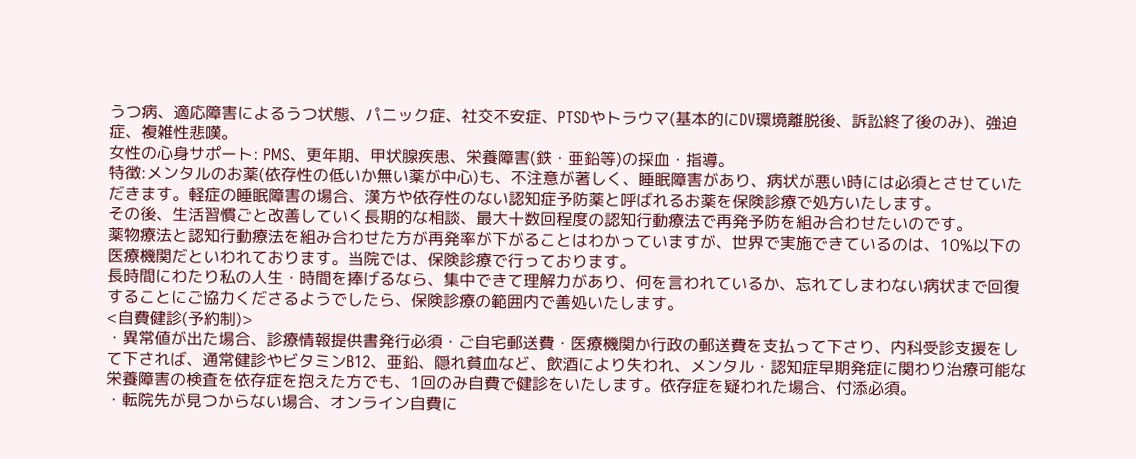うつ病、適応障害によるうつ状態、パニック症、社交不安症、PTSDやトラウマ(基本的にDV環境離脱後、訴訟終了後のみ)、強迫症、複雑性悲嘆。
女性の心身サポート: PMS、更年期、甲状腺疾患、栄養障害(鉄・亜鉛等)の採血・指導。
特徴:メンタルのお薬(依存性の低いか無い薬が中心)も、不注意が著しく、睡眠障害があり、病状が悪い時には必須とさせていただきます。軽症の睡眠障害の場合、漢方や依存性のない認知症予防薬と呼ばれるお薬を保険診療で処方いたします。
その後、生活習慣ごと改善していく長期的な相談、最大十数回程度の認知行動療法で再発予防を組み合わせたいのです。
薬物療法と認知行動療法を組み合わせた方が再発率が下がることはわかっていますが、世界で実施できているのは、10%以下の医療機関だといわれております。当院では、保険診療で行っております。
長時間にわたり私の人生・時間を捧げるなら、集中できて理解力があり、何を言われているか、忘れてしまわない病状まで回復することにご協力くださるようでしたら、保険診療の範囲内で善処いたします。
<自費健診(予約制)>
・異常値が出た場合、診療情報提供書発行必須・ご自宅郵送費・医療機関か行政の郵送費を支払って下さり、内科受診支援をして下されば、通常健診やビタミンB12、亜鉛、隠れ貧血など、飲酒により失われ、メンタル・認知症早期発症に関わり治療可能な栄養障害の検査を依存症を抱えた方でも、1回のみ自費で健診をいたします。依存症を疑われた場合、付添必須。
・転院先が見つからない場合、オンライン自費に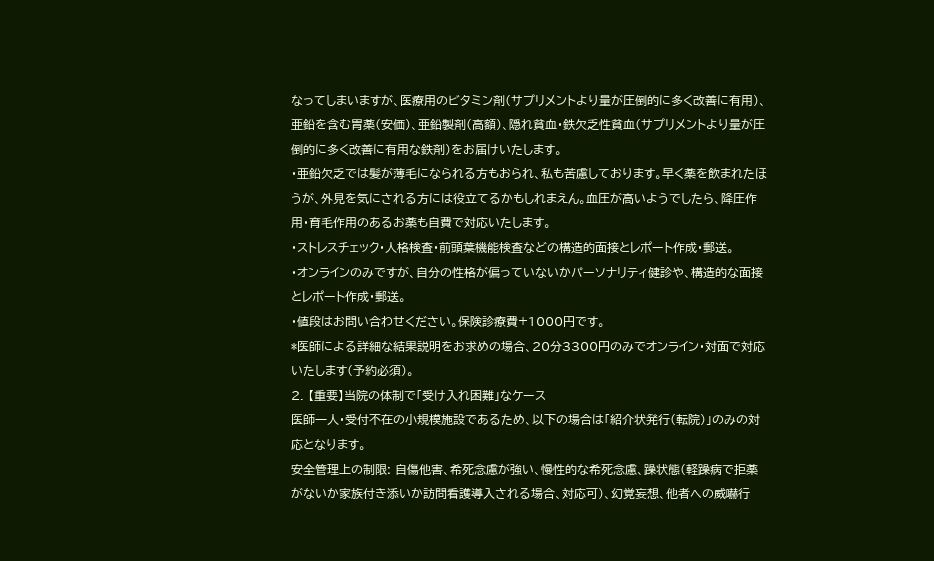なってしまいますが、医療用のビタミン剤(サプリメントより量が圧倒的に多く改善に有用)、亜鉛を含む胃薬(安価)、亜鉛製剤(高額)、隠れ貧血・鉄欠乏性貧血(サプリメントより量が圧倒的に多く改善に有用な鉄剤)をお届けいたします。
・亜鉛欠乏では髪が薄毛になられる方もおられ、私も苦慮しております。早く薬を飲まれたほうが、外見を気にされる方には役立てるかもしれまえん。血圧が高いようでしたら、降圧作用・育毛作用のあるお薬も自費で対応いたします。
・ストレスチェック・人格検査・前頭葉機能検査などの構造的面接とレポート作成・郵送。
・オンラインのみですが、自分の性格が偏っていないかパーソナリティ健診や、構造的な面接とレポート作成・郵送。
・値段はお問い合わせください。保険診療費+1000円です。
*医師による詳細な結果説明をお求めの場合、20分3300円のみでオンライン・対面で対応いたします(予約必須)。
2. 【重要】当院の体制で「受け入れ困難」なケース
医師一人・受付不在の小規模施設であるため、以下の場合は「紹介状発行(転院)」のみの対応となります。
安全管理上の制限: 自傷他害、希死念慮が強い、慢性的な希死念慮、躁状態(軽躁病で拒薬がないか家族付き添いか訪問看護導入される場合、対応可)、幻覚妄想、他者への威嚇行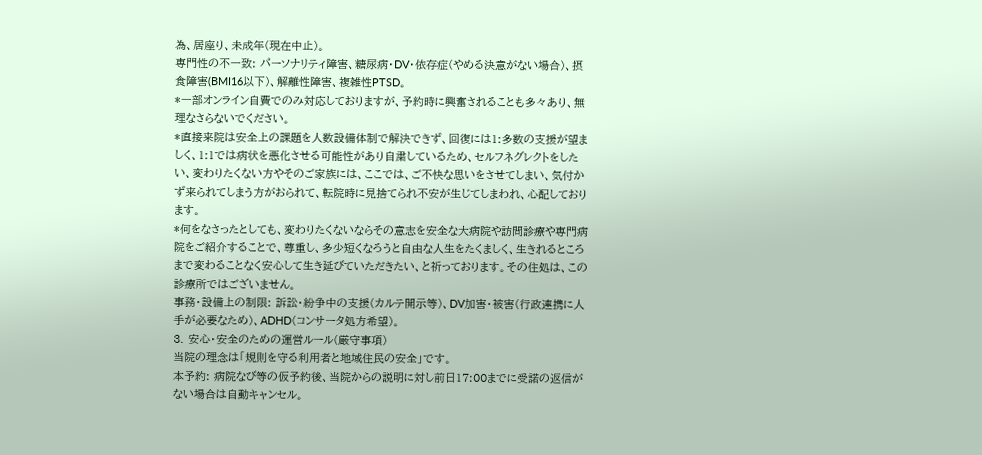為、居座り、未成年(現在中止)。
専門性の不一致: パーソナリティ障害、糖尿病・DV・依存症(やめる決意がない場合)、摂食障害(BMI16以下)、解離性障害、複雑性PTSD。
*一部オンライン自費でのみ対応しておりますが、予約時に興奮されることも多々あり、無理なさらないでください。
*直接来院は安全上の課題を人数設備体制で解決できず、回復には1:多数の支援が望ましく、1:1では病状を悪化させる可能性があり自粛しているため、セルフネグレクトをしたい、変わりたくない方やそのご家族には、ここでは、ご不快な思いをさせてしまい、気付かず来られてしまう方がおられて、転院時に見捨てられ不安が生じてしまわれ、心配しております。
*何をなさったとしても、変わりたくないならその意志を安全な大病院や訪問診療や専門病院をご紹介することで、尊重し、多少短くなろうと自由な人生をたくましく、生きれるところまで変わることなく安心して生き延びていただきたい、と祈っております。その住処は、この診療所ではございません。
事務・設備上の制限: 訴訟・紛争中の支援(カルテ開示等)、DV加害・被害(行政連携に人手が必要なため)、ADHD(コンサータ処方希望)。
3. 安心・安全のための運営ルール(厳守事項)
当院の理念は「規則を守る利用者と地域住民の安全」です。
本予約: 病院なび等の仮予約後、当院からの説明に対し前日17:00までに受諾の返信がない場合は自動キャンセル。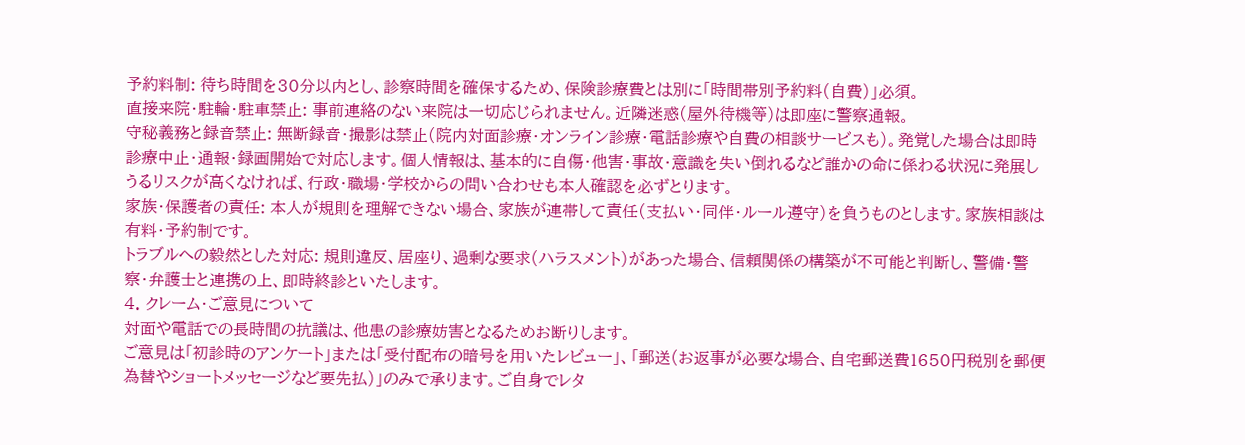予約料制: 待ち時間を30分以内とし、診察時間を確保するため、保険診療費とは別に「時間帯別予約料(自費)」必須。
直接来院・駐輪・駐車禁止: 事前連絡のない来院は一切応じられません。近隣迷惑(屋外待機等)は即座に警察通報。
守秘義務と録音禁止: 無断録音・撮影は禁止(院内対面診療・オンライン診療・電話診療や自費の相談サービスも)。発覚した場合は即時診療中止・通報・録画開始で対応します。個人情報は、基本的に自傷・他害・事故・意識を失い倒れるなど誰かの命に係わる状況に発展しうるリスクが高くなければ、行政・職場・学校からの問い合わせも本人確認を必ずとります。
家族・保護者の責任: 本人が規則を理解できない場合、家族が連帯して責任(支払い・同伴・ルール遵守)を負うものとします。家族相談は有料・予約制です。
トラブルへの毅然とした対応: 規則違反、居座り、過剰な要求(ハラスメント)があった場合、信頼関係の構築が不可能と判断し、警備・警察・弁護士と連携の上、即時終診といたします。
4. クレーム・ご意見について
対面や電話での長時間の抗議は、他患の診療妨害となるためお断りします。
ご意見は「初診時のアンケート」または「受付配布の暗号を用いたレビュー」、「郵送(お返事が必要な場合、自宅郵送費1650円税別を郵便為替やショートメッセージなど要先払)」のみで承ります。ご自身でレタ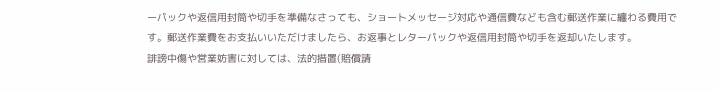ーパックや返信用封筒や切手を準備なさっても、ショートメッセージ対応や通信費なども含む郵送作業に纏わる費用です。郵送作業費をお支払いいただけましたら、お返事とレターパックや返信用封筒や切手を返却いたします。
誹謗中傷や営業妨害に対しては、法的措置(賠償請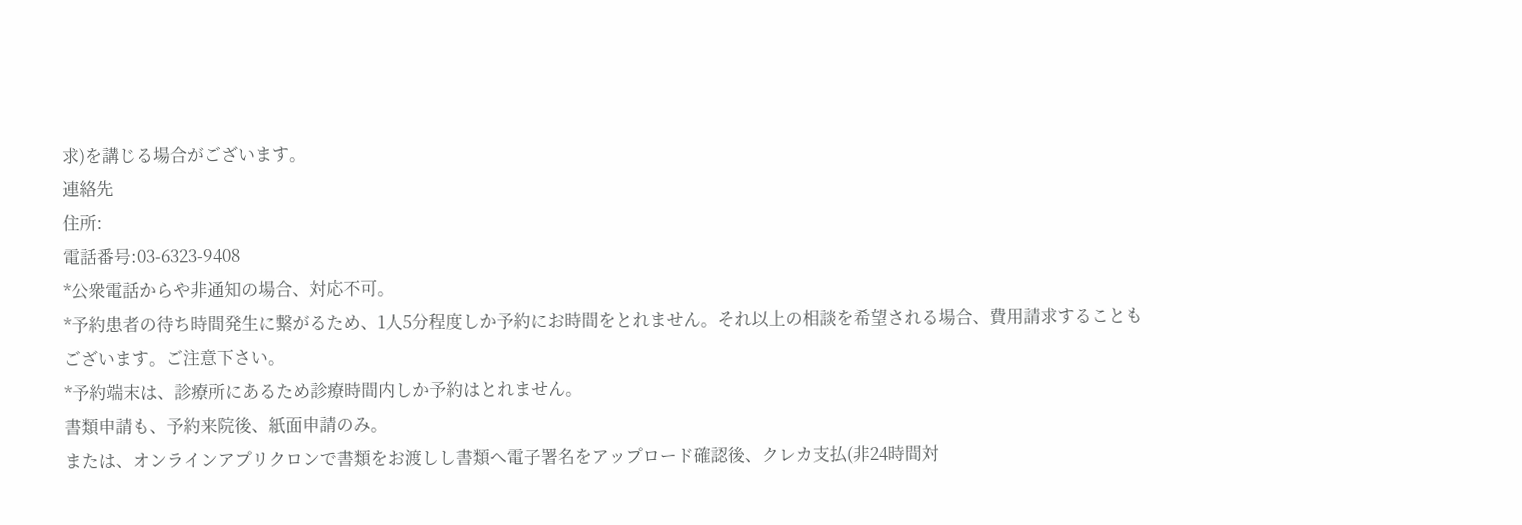求)を講じる場合がございます。
連絡先
住所:
電話番号:03-6323-9408
*公衆電話からや非通知の場合、対応不可。
*予約患者の待ち時間発生に繋がるため、1人5分程度しか予約にお時間をとれません。それ以上の相談を希望される場合、費用請求することもございます。ご注意下さい。
*予約端末は、診療所にあるため診療時間内しか予約はとれません。
書類申請も、予約来院後、紙面申請のみ。
または、オンラインアプリクロンで書類をお渡しし書類へ電子署名をアップロード確認後、クレカ支払(非24時間対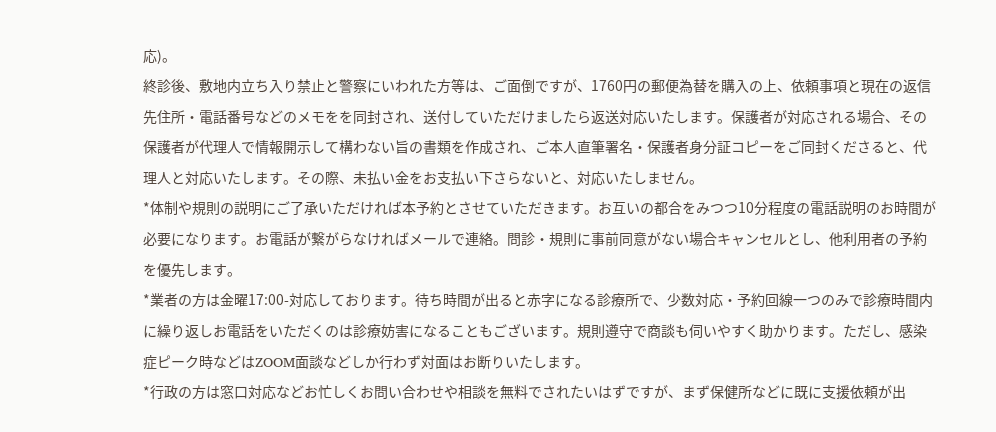応)。
終診後、敷地内立ち入り禁止と警察にいわれた方等は、ご面倒ですが、1760円の郵便為替を購入の上、依頼事項と現在の返信先住所・電話番号などのメモをを同封され、送付していただけましたら返送対応いたします。保護者が対応される場合、その保護者が代理人で情報開示して構わない旨の書類を作成され、ご本人直筆署名・保護者身分証コピーをご同封くださると、代理人と対応いたします。その際、未払い金をお支払い下さらないと、対応いたしません。
*体制や規則の説明にご了承いただければ本予約とさせていただきます。お互いの都合をみつつ10分程度の電話説明のお時間が必要になります。お電話が繋がらなければメールで連絡。問診・規則に事前同意がない場合キャンセルとし、他利用者の予約を優先します。
*業者の方は金曜17:00-対応しております。待ち時間が出ると赤字になる診療所で、少数対応・予約回線一つのみで診療時間内に繰り返しお電話をいただくのは診療妨害になることもございます。規則遵守で商談も伺いやすく助かります。ただし、感染症ピーク時などはZOOM面談などしか行わず対面はお断りいたします。
*行政の方は窓口対応などお忙しくお問い合わせや相談を無料でされたいはずですが、まず保健所などに既に支援依頼が出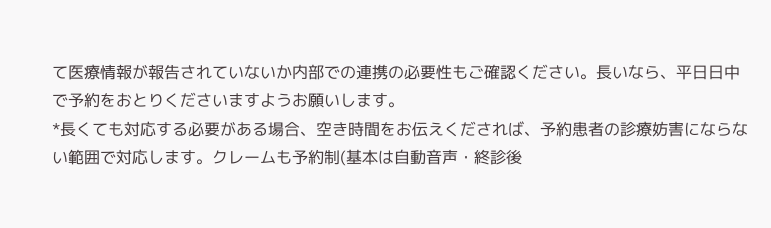て医療情報が報告されていないか内部での連携の必要性もご確認ください。長いなら、平日日中で予約をおとりくださいますようお願いします。
*長くても対応する必要がある場合、空き時間をお伝えくだされば、予約患者の診療妨害にならない範囲で対応します。クレームも予約制(基本は自動音声・終診後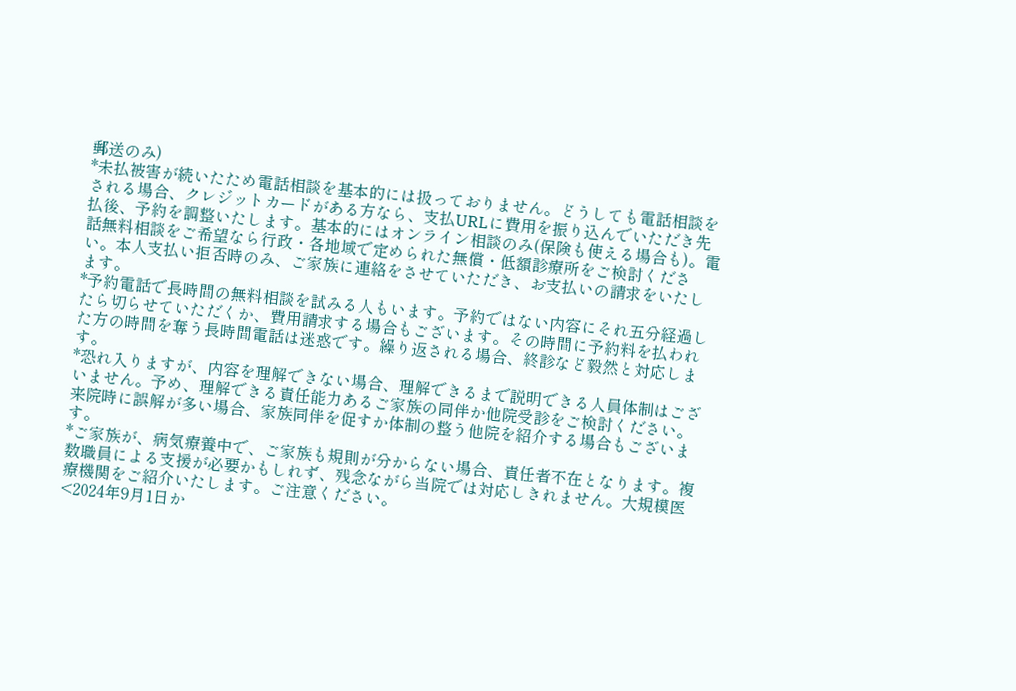郵送のみ)
*未払被害が続いたため電話相談を基本的には扱っておりません。どうしても電話相談をされる場合、クレジットカードがある方なら、支払URLに費用を振り込んでいただき先払後、予約を調整いたします。基本的にはオンライン相談のみ(保険も使える場合も)。電話無料相談をご希望なら行政・各地域で定められた無償・低額診療所をご検討ください。本人支払い拒否時のみ、ご家族に連絡をさせていただき、お支払いの請求をいたします。
*予約電話で長時間の無料相談を試みる人もいます。予約ではない内容にそれ五分経過したら切らせていただくか、費用請求する場合もございます。その時間に予約料を払われた方の時間を奪う長時間電話は迷惑です。繰り返される場合、終診など毅然と対応します。
*恐れ入りますが、内容を理解できない場合、理解できるまで説明できる人員体制はございません。予め、理解できる責任能力あるご家族の同伴か他院受診をご検討ください。来院時に誤解が多い場合、家族同伴を促すか体制の整う他院を紹介する場合もございます。
*ご家族が、病気療養中で、ご家族も規則が分からない場合、責任者不在となります。複数職員による支援が必要かもしれず、残念ながら当院では対応しきれません。大規模医療機関をご紹介いたします。ご注意ください。
<2024年9月1日か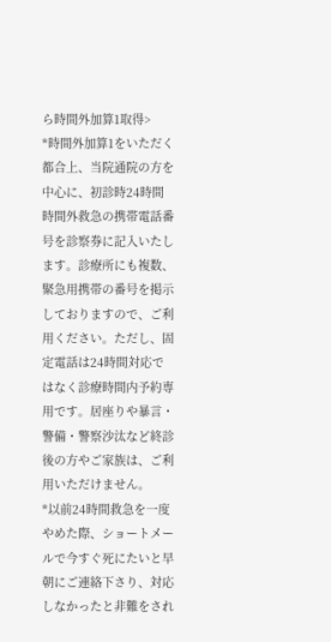ら時間外加算1取得>
*時間外加算1をいただく都合上、当院通院の方を中心に、初診時24時間時間外救急の携帯電話番号を診察券に記入いたします。診療所にも複数、緊急用携帯の番号を掲示しておりますので、ご利用ください。ただし、固定電話は24時間対応ではなく診療時間内予約専用です。居座りや暴言・警備・警察沙汰など終診後の方やご家族は、ご利用いただけません。
*以前24時間救急を一度やめた際、ショートメールで今すぐ死にたいと早朝にご連絡下さり、対応しなかったと非難をされ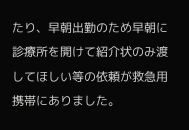たり、早朝出勤のため早朝に診療所を開けて紹介状のみ渡してほしい等の依頼が救急用携帯にありました。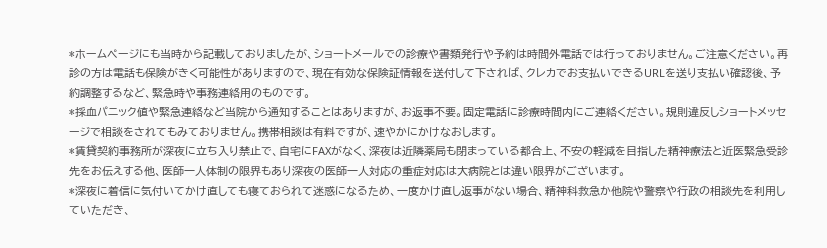*ホームページにも当時から記載しておりましたが、ショートメールでの診療や書類発行や予約は時間外電話では行っておりません。ご注意ください。再診の方は電話も保険がきく可能性がありますので、現在有効な保険証情報を送付して下されば、クレカでお支払いできるURLを送り支払い確認後、予約調整するなど、緊急時や事務連絡用のものです。
*採血パニック値や緊急連絡など当院から通知することはありますが、お返事不要。固定電話に診療時間内にご連絡ください。規則違反しショートメッセージで相談をされてもみておりません。携帯相談は有料ですが、速やかにかけなおします。
*賃貸契約事務所が深夜に立ち入り禁止で、自宅にFAXがなく、深夜は近隣薬局も閉まっている都合上、不安の軽減を目指した精神療法と近医緊急受診先をお伝えする他、医師一人体制の限界もあり深夜の医師一人対応の重症対応は大病院とは違い限界がございます。
*深夜に着信に気付いてかけ直しても寝ておられて迷惑になるため、一度かけ直し返事がない場合、精神科救急か他院や警察や行政の相談先を利用していただき、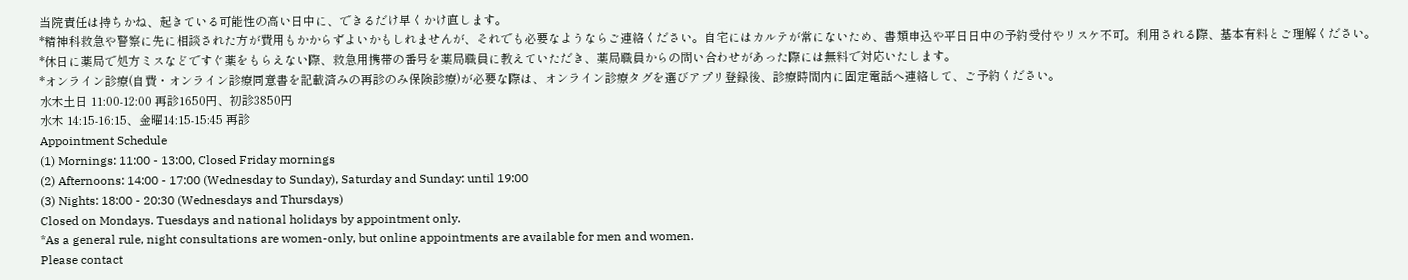当院責任は持ちかね、起きている可能性の高い日中に、できるだけ早くかけ直します。
*精神科救急や警察に先に相談された方が費用もかからずよいかもしれませんが、それでも必要なようならご連絡ください。自宅にはカルテが常にないため、書類申込や平日日中の予約受付やリスケ不可。利用される際、基本有料とご理解ください。
*休日に薬局で処方ミスなどですぐ薬をもらえない際、救急用携帯の番号を薬局職員に教えていただき、薬局職員からの問い合わせがあった際には無料で対応いたします。
*オンライン診療(自費・オンライン診療同意書を記載済みの再診のみ保険診療)が必要な際は、オンライン診療タグを選びアプリ登録後、診療時間内に固定電話へ連絡して、ご予約ください。
水木土日 11:00-12:00 再診1650円、初診3850円
水木 14:15-16:15、金曜14:15-15:45 再診
Appointment Schedule
(1) Mornings: 11:00 - 13:00, Closed Friday mornings
(2) Afternoons: 14:00 - 17:00 (Wednesday to Sunday), Saturday and Sunday: until 19:00
(3) Nights: 18:00 - 20:30 (Wednesdays and Thursdays)
Closed on Mondays. Tuesdays and national holidays by appointment only.
*As a general rule, night consultations are women-only, but online appointments are available for men and women.
Please contact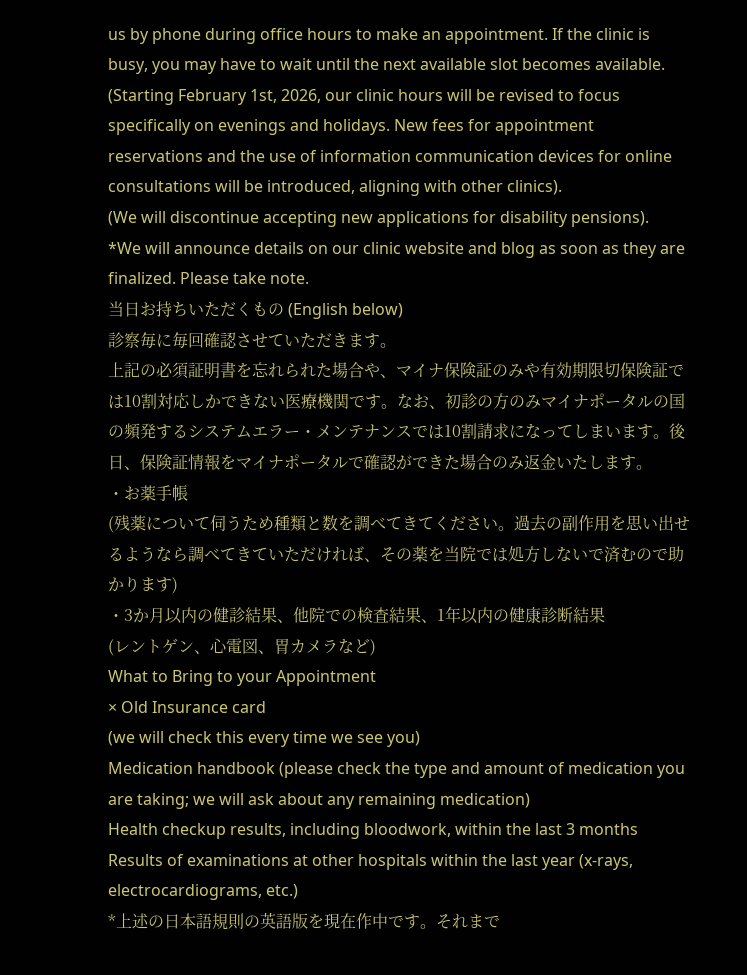us by phone during office hours to make an appointment. If the clinic is busy, you may have to wait until the next available slot becomes available.
(Starting February 1st, 2026, our clinic hours will be revised to focus specifically on evenings and holidays. New fees for appointment reservations and the use of information communication devices for online consultations will be introduced, aligning with other clinics).
(We will discontinue accepting new applications for disability pensions).
*We will announce details on our clinic website and blog as soon as they are finalized. Please take note.
当日お持ちいただくもの (English below)
診察毎に毎回確認させていただきます。
上記の必須証明書を忘れられた場合や、マイナ保険証のみや有効期限切保険証では10割対応しかできない医療機関です。なお、初診の方のみマイナポータルの国の頻発するシステムエラー・メンテナンスでは10割請求になってしまいます。後日、保険証情報をマイナポータルで確認ができた場合のみ返金いたします。
・お薬手帳
(残薬について伺うため種類と数を調べてきてください。過去の副作用を思い出せるようなら調べてきていただければ、その薬を当院では処方しないで済むので助かります)
・3か月以内の健診結果、他院での検査結果、1年以内の健康診断結果
(レントゲン、心電図、胃カメラなど)
What to Bring to your Appointment
× Old Insurance card
(we will check this every time we see you)
Medication handbook (please check the type and amount of medication you are taking; we will ask about any remaining medication)
Health checkup results, including bloodwork, within the last 3 months
Results of examinations at other hospitals within the last year (x-rays, electrocardiograms, etc.)
*上述の日本語規則の英語版を現在作中です。それまで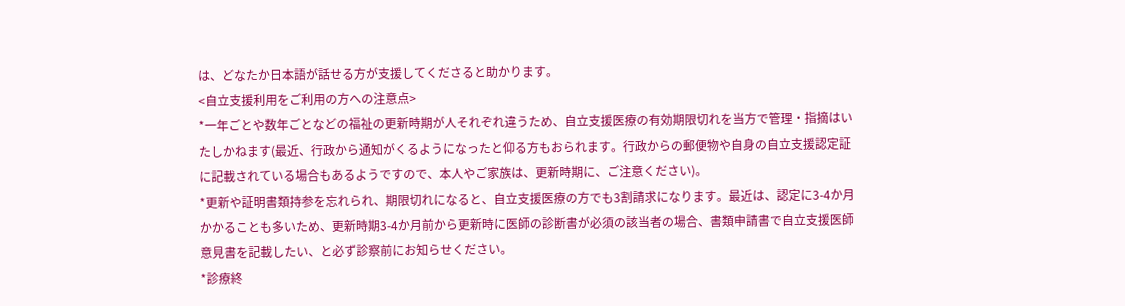は、どなたか日本語が話せる方が支援してくださると助かります。
<自立支援利用をご利用の方への注意点>
*一年ごとや数年ごとなどの福祉の更新時期が人それぞれ違うため、自立支援医療の有効期限切れを当方で管理・指摘はいたしかねます(最近、行政から通知がくるようになったと仰る方もおられます。行政からの郵便物や自身の自立支援認定証に記載されている場合もあるようですので、本人やご家族は、更新時期に、ご注意ください)。
*更新や証明書類持参を忘れられ、期限切れになると、自立支援医療の方でも3割請求になります。最近は、認定に3-4か月かかることも多いため、更新時期3-4か月前から更新時に医師の診断書が必須の該当者の場合、書類申請書で自立支援医師意見書を記載したい、と必ず診察前にお知らせください。
*診療終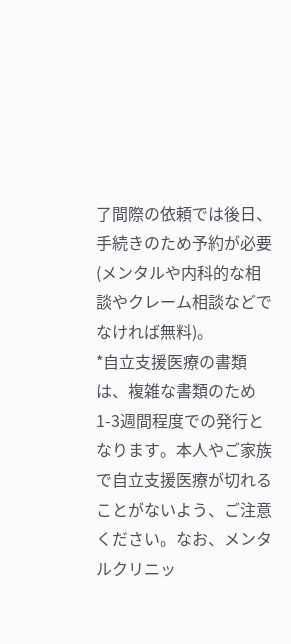了間際の依頼では後日、手続きのため予約が必要(メンタルや内科的な相談やクレーム相談などでなければ無料)。
*自立支援医療の書類は、複雑な書類のため1-3週間程度での発行となります。本人やご家族で自立支援医療が切れることがないよう、ご注意ください。なお、メンタルクリニッ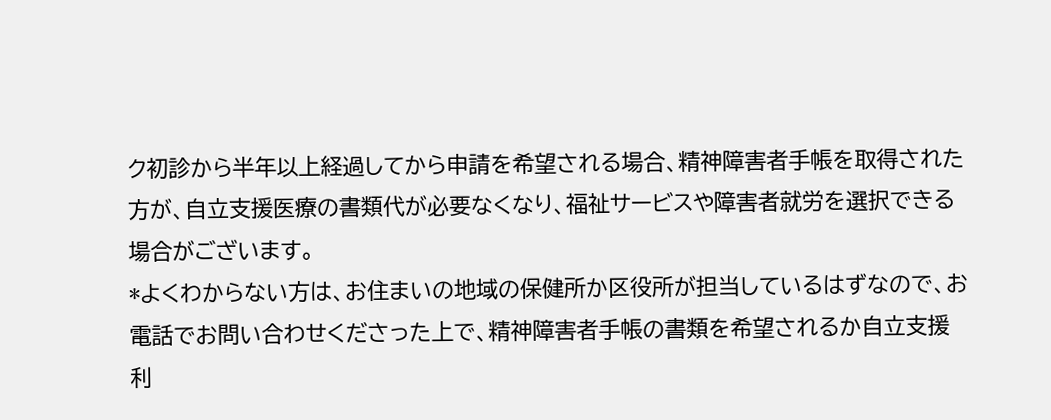ク初診から半年以上経過してから申請を希望される場合、精神障害者手帳を取得された方が、自立支援医療の書類代が必要なくなり、福祉サービスや障害者就労を選択できる場合がございます。
*よくわからない方は、お住まいの地域の保健所か区役所が担当しているはずなので、お電話でお問い合わせくださった上で、精神障害者手帳の書類を希望されるか自立支援利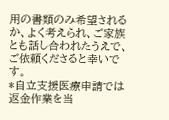用の書類のみ希望されるか、よく考えられ、ご家族とも話し合われたうえで、ご依頼くださると幸いです。
*自立支援医療申請では返金作業を当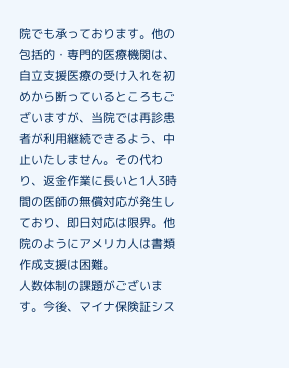院でも承っております。他の包括的・専門的医療機関は、自立支援医療の受け入れを初めから断っているところもございますが、当院では再診患者が利用継続できるよう、中止いたしません。その代わり、返金作業に長いと1人3時間の医師の無償対応が発生しており、即日対応は限界。他院のようにアメリカ人は書類作成支援は困難。
人数体制の課題がございます。今後、マイナ保険証シス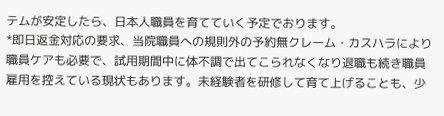テムが安定したら、日本人職員を育てていく予定でおります。
*即日返金対応の要求、当院職員への規則外の予約無クレーム・カスハラにより職員ケアも必要で、試用期間中に体不調で出てこられなくなり退職も続き職員雇用を控えている現状もあります。未経験者を研修して育て上げることも、少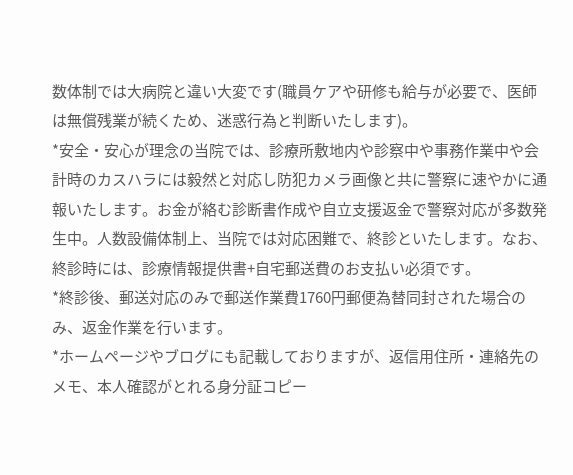数体制では大病院と違い大変です(職員ケアや研修も給与が必要で、医師は無償残業が続くため、迷惑行為と判断いたします)。
*安全・安心が理念の当院では、診療所敷地内や診察中や事務作業中や会計時のカスハラには毅然と対応し防犯カメラ画像と共に警察に速やかに通報いたします。お金が絡む診断書作成や自立支援返金で警察対応が多数発生中。人数設備体制上、当院では対応困難で、終診といたします。なお、終診時には、診療情報提供書+自宅郵送費のお支払い必須です。
*終診後、郵送対応のみで郵送作業費1760円郵便為替同封された場合のみ、返金作業を行います。
*ホームページやブログにも記載しておりますが、返信用住所・連絡先のメモ、本人確認がとれる身分証コピー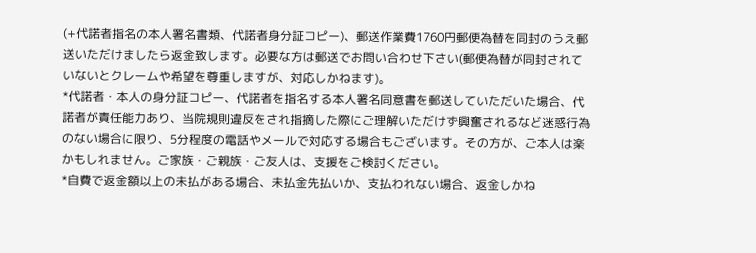(+代諾者指名の本人署名書類、代諾者身分証コピー)、郵送作業費1760円郵便為替を同封のうえ郵送いただけましたら返金致します。必要な方は郵送でお問い合わせ下さい(郵便為替が同封されていないとクレームや希望を尊重しますが、対応しかねます)。
*代諾者・本人の身分証コピー、代諾者を指名する本人署名同意書を郵送していただいた場合、代諾者が責任能力あり、当院規則違反をされ指摘した際にご理解いただけず興奮されるなど迷惑行為のない場合に限り、5分程度の電話やメールで対応する場合もございます。その方が、ご本人は楽かもしれません。ご家族・ご親族・ご友人は、支援をご検討ください。
*自費で返金額以上の未払がある場合、未払金先払いか、支払われない場合、返金しかね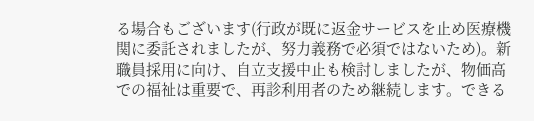る場合もございます(行政が既に返金サービスを止め医療機関に委託されましたが、努力義務で必須ではないため)。新職員採用に向け、自立支援中止も検討しましたが、物価高での福祉は重要で、再診利用者のため継続します。できる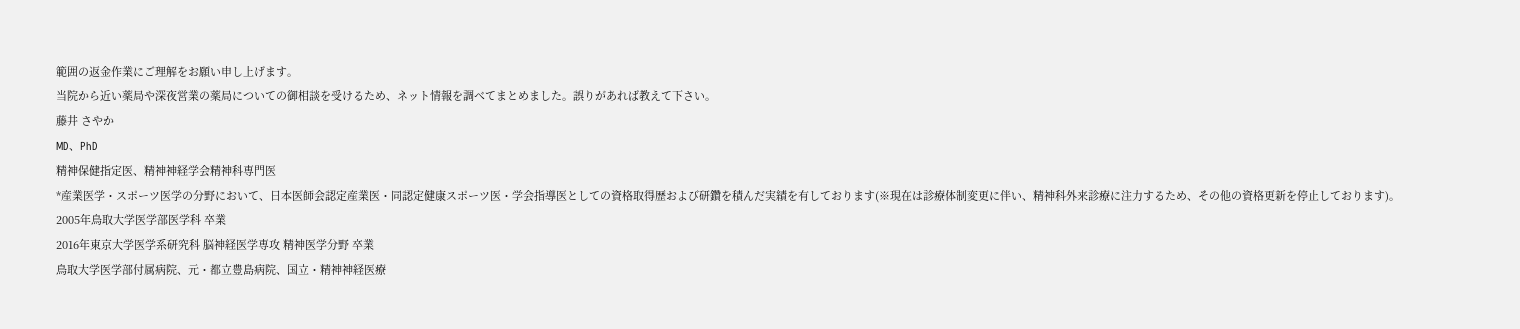範囲の返金作業にご理解をお願い申し上げます。
当院から近い薬局や深夜営業の薬局についての御相談を受けるため、ネット情報を調べてまとめました。誤りがあれば教えて下さい。
藤井 さやか
MD、PhD
精神保健指定医、精神神経学会精神科専門医
*産業医学・スポーツ医学の分野において、日本医師会認定産業医・同認定健康スポーツ医・学会指導医としての資格取得歴および研鑽を積んだ実績を有しております(※現在は診療体制変更に伴い、精神科外来診療に注力するため、その他の資格更新を停止しております)。
2005年鳥取大学医学部医学科 卒業
2016年東京大学医学系研究科 脳神経医学専攻 精神医学分野 卒業
鳥取大学医学部付属病院、元・都立豊島病院、国立・精神神経医療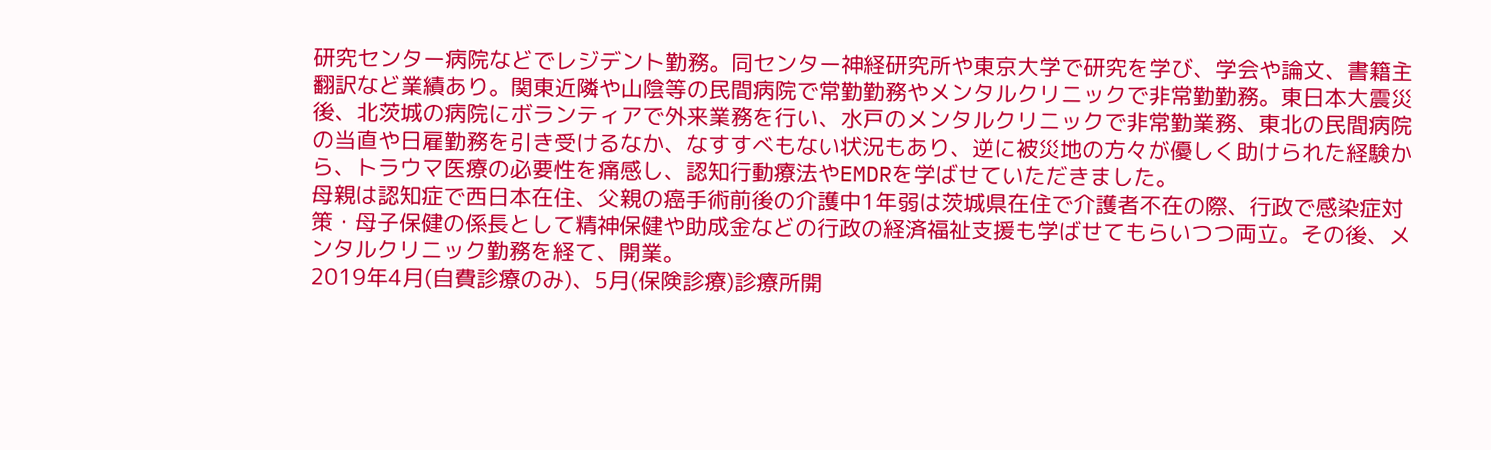研究センター病院などでレジデント勤務。同センター神経研究所や東京大学で研究を学び、学会や論文、書籍主翻訳など業績あり。関東近隣や山陰等の民間病院で常勤勤務やメンタルクリニックで非常勤勤務。東日本大震災後、北茨城の病院にボランティアで外来業務を行い、水戸のメンタルクリニックで非常勤業務、東北の民間病院の当直や日雇勤務を引き受けるなか、なすすべもない状況もあり、逆に被災地の方々が優しく助けられた経験から、トラウマ医療の必要性を痛感し、認知行動療法やEMDRを学ばせていただきました。
母親は認知症で西日本在住、父親の癌手術前後の介護中1年弱は茨城県在住で介護者不在の際、行政で感染症対策・母子保健の係長として精神保健や助成金などの行政の経済福祉支援も学ばせてもらいつつ両立。その後、メンタルクリニック勤務を経て、開業。
2019年4月(自費診療のみ)、5月(保険診療)診療所開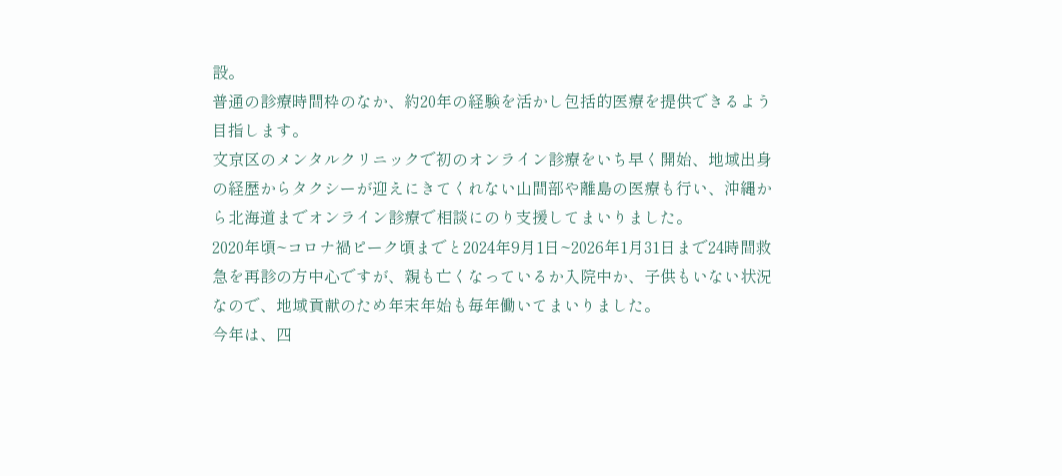設。
普通の診療時間枠のなか、約20年の経験を活かし包括的医療を提供できるよう目指します。
文京区のメンタルクリニックで初のオンライン診療をいち早く開始、地域出身の経歴からタクシーが迎えにきてくれない山間部や離島の医療も行い、沖縄から北海道までオンライン診療で相談にのり支援してまいりました。
2020年頃~コロナ禍ピーク頃までと2024年9月1日~2026年1月31日まで24時間救急を再診の方中心ですが、親も亡くなっているか入院中か、子供もいない状況なので、地域貢献のため年末年始も毎年働いてまいりました。
今年は、四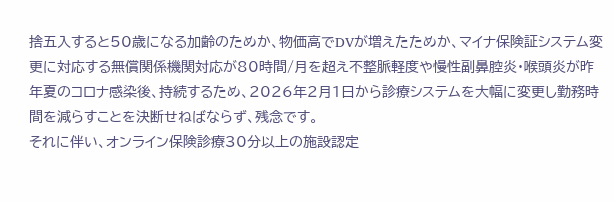捨五入すると50歳になる加齢のためか、物価高でDVが増えたためか、マイナ保険証システム変更に対応する無償関係機関対応が80時間/月を超え不整脈軽度や慢性副鼻腔炎・喉頭炎が昨年夏のコロナ感染後、持続するため、2026年2月1日から診療システムを大幅に変更し勤務時間を減らすことを決断せねばならず、残念です。
それに伴い、オンライン保険診療30分以上の施設認定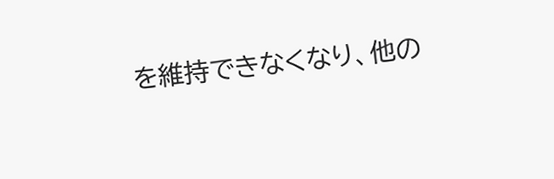を維持できなくなり、他の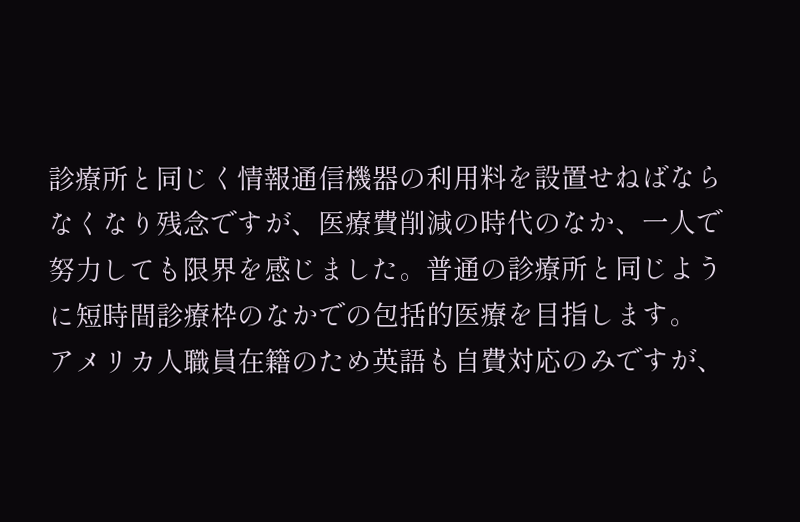診療所と同じく情報通信機器の利用料を設置せねばならなくなり残念ですが、医療費削減の時代のなか、一人で努力しても限界を感じました。普通の診療所と同じように短時間診療枠のなかでの包括的医療を目指します。
アメリカ人職員在籍のため英語も自費対応のみですが、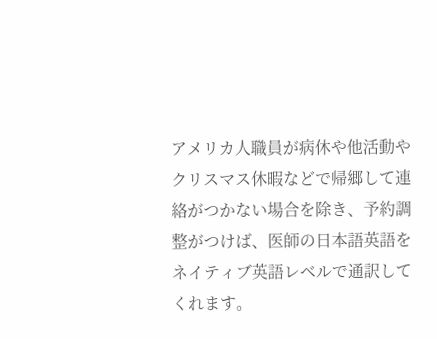アメリカ人職員が病休や他活動やクリスマス休暇などで帰郷して連絡がつかない場合を除き、予約調整がつけば、医師の日本語英語をネイティブ英語レベルで通訳してくれます。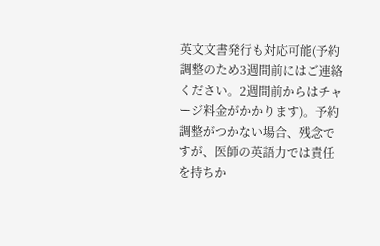英文文書発行も対応可能(予約調整のため3週間前にはご連絡ください。2週間前からはチャージ料金がかかります)。予約調整がつかない場合、残念ですが、医師の英語力では責任を持ちか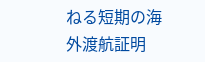ねる短期の海外渡航証明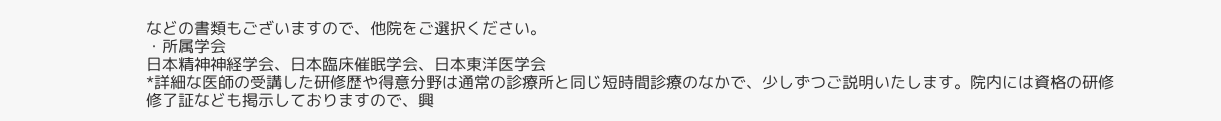などの書類もございますので、他院をご選択ください。
・所属学会
日本精神神経学会、日本臨床催眠学会、日本東洋医学会
*詳細な医師の受講した研修歴や得意分野は通常の診療所と同じ短時間診療のなかで、少しずつご説明いたします。院内には資格の研修修了証なども掲示しておりますので、興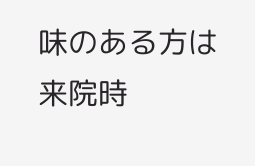味のある方は来院時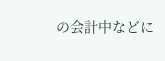の会計中などに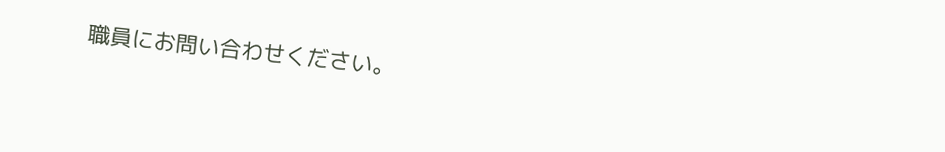職員にお問い合わせください。